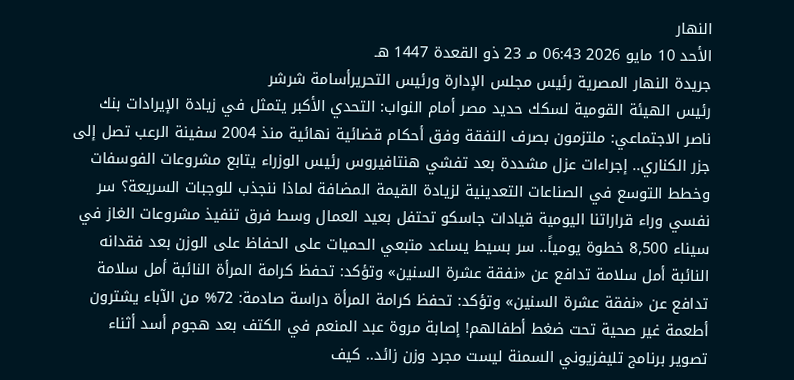النهار
الأحد 10 مايو 2026 06:43 مـ 23 ذو القعدة 1447 هـ
جريدة النهار المصرية رئيس مجلس الإدارة ورئيس التحريرأسامة شرشر
رئيس الهيئة القومية لسكك حديد مصر أمام النواب: التحدي الأكبر يتمثل في زيادة الإيرادات بنك ناصر الاجتماعي: ملتزمون بصرف النفقة وفق أحكام قضائية نهائية منذ 2004 سفينة الرعب تصل إلى جزر الكناري.. إجراءات عزل مشددة بعد تفشي هنتافيروس رئيس الوزراء يتابع مشروعات الفوسفات وخطط التوسع في الصناعات التعدينية لزيادة القيمة المضافة لماذا ننجذب للوجبات السريعة؟ سر نفسي وراء قراراتنا اليومية قيادات جاسكو تحتفل بعيد العمال وسط فرق تنفيذ مشروعات الغاز في سيناء 8,500 خطوة يومياً.. سر بسيط يساعد متبعي الحميات على الحفاظ على الوزن بعد فقدانه النائبة أمل سلامة تدافع عن «نفقة عشرة السنين» وتؤكد: تحفظ كرامة المرأة النائبة أمل سلامة تدافع عن «نفقة عشرة السنين» وتؤكد: تحفظ كرامة المرأة دراسة صادمة: 72% من الآباء يشترون أطعمة غير صحية تحت ضغط أطفالهم! إصابة مروة عبد المنعم في الكتف بعد هجوم أسد أثناء تصوير برنامج تليفزيوني السمنة ليست مجرد وزن زائد.. كيف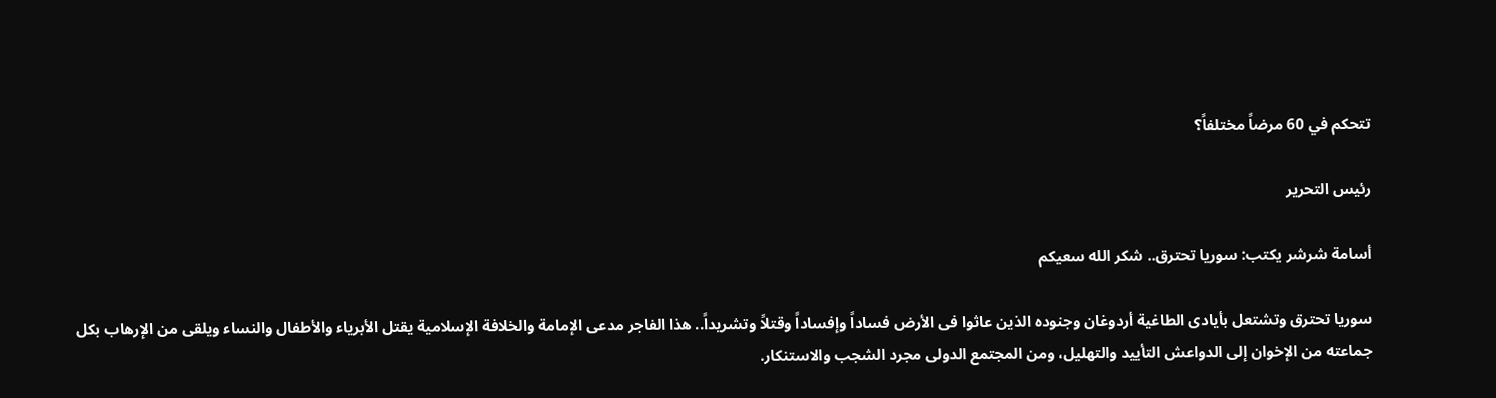تتحكم في 60 مرضاً مختلفاً؟

رئيس التحرير

أسامة شرشر يكتب: سوريا تحترق.. شكر الله سعيكم

سوريا تحترق وتشتعل بأيادى الطاغية أردوغان وجنوده الذين عاثوا فى الأرض فساداً وإفساداً وقتلاً وتشريداً.. هذا الفاجر مدعى الإمامة والخلافة الإسلامية يقتل الأبرياء والأطفال والنساء ويلقى من الإرهاب بكل جماعته من الإخوان إلى الدواعش التأييد والتهليل، ومن المجتمع الدولى مجرد الشجب والاستنكار.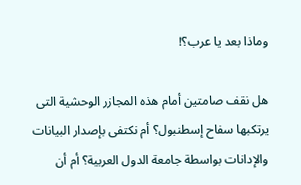وماذا بعد يا عرب؟!

هل نقف صامتين أمام هذه المجازر الوحشية التى يرتكبها سفاح إسطنبول؟ أم نكتفى بإصدار البيانات والإدانات بواسطة جامعة الدول العربية؟ أم أن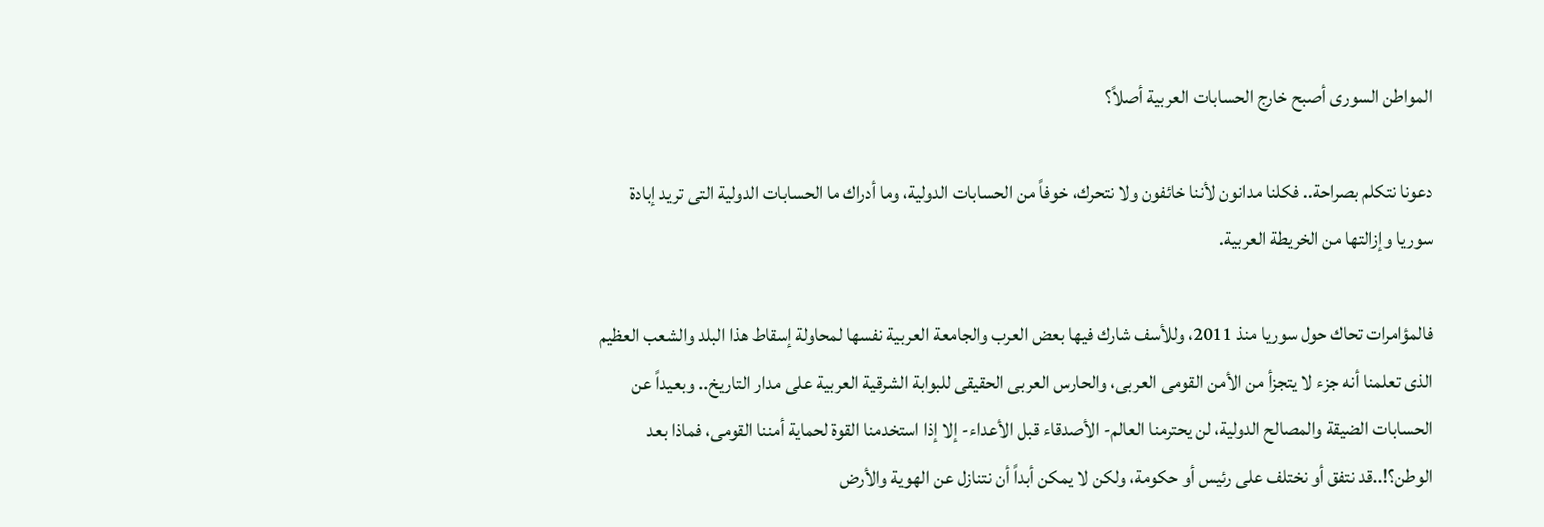المواطن السورى أصبح خارج الحسابات العربية أصلاً؟

دعونا نتكلم بصراحة.. فكلنا مدانون لأننا خائفون ولا نتحرك، خوفاً من الحسابات الدولية، وما أدراك ما الحسابات الدولية التى تريد إبادة سوريا وإزالتها من الخريطة العربية.

فالمؤامرات تحاك حول سوريا منذ 2011، وللأسف شارك فيها بعض العرب والجامعة العربية نفسها لمحاولة إسقاط هذا البلد والشعب العظيم الذى تعلمنا أنه جزء لا يتجزأ من الأمن القومى العربى، والحارس العربى الحقيقى للبوابة الشرقية العربية على مدار التاريخ.. وبعيداً عن الحسابات الضيقة والمصالح الدولية، لن يحترمنا العالم- الأصدقاء قبل الأعداء- إلا إذا استخدمنا القوة لحماية أمننا القومى، فماذا بعد الوطن؟!..قد نتفق أو نختلف على رئيس أو حكومة، ولكن لا يمكن أبداً أن نتنازل عن الهوية والأرض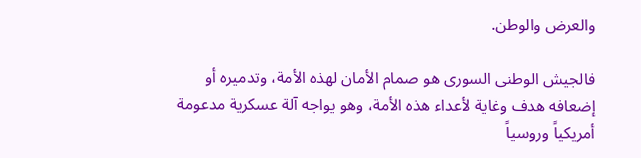والعرض والوطن.

فالجيش الوطنى السورى هو صمام الأمان لهذه الأمة، وتدميره أو إضعافه هدف وغاية لأعداء هذه الأمة، وهو يواجه آلة عسكرية مدعومة أمريكياً وروسياً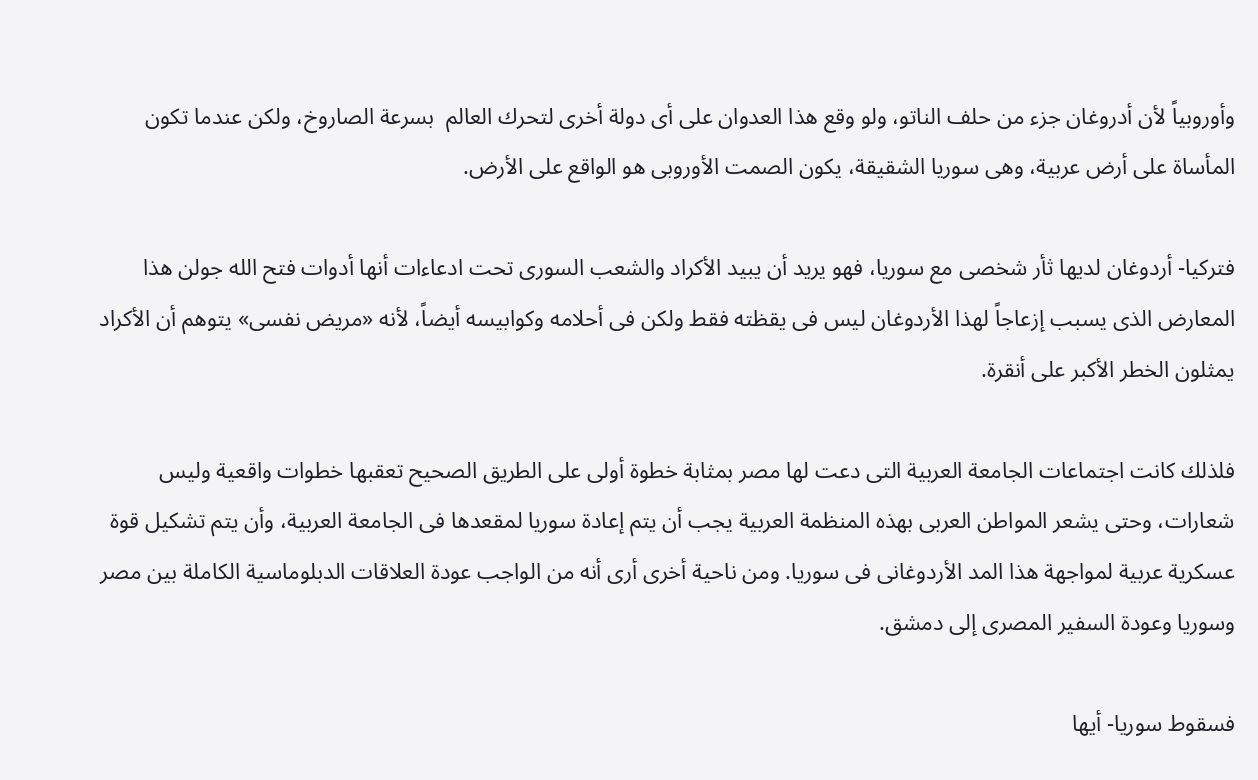وأوروبياً لأن أدروغان جزء من حلف الناتو، ولو وقع هذا العدوان على أى دولة أخرى لتحرك العالم  بسرعة الصاروخ، ولكن عندما تكون المأساة على أرض عربية، وهى سوريا الشقيقة، يكون الصمت الأوروبى هو الواقع على الأرض.

فتركيا- أردوغان لديها ثأر شخصى مع سوريا، فهو يريد أن يبيد الأكراد والشعب السورى تحت ادعاءات أنها أدوات فتح الله جولن هذا المعارض الذى يسبب إزعاجاً لهذا الأردوغان ليس فى يقظته فقط ولكن فى أحلامه وكوابيسه أيضاً، لأنه «مريض نفسى» يتوهم أن الأكراد يمثلون الخطر الأكبر على أنقرة.

فلذلك كانت اجتماعات الجامعة العربية التى دعت لها مصر بمثابة خطوة أولى على الطريق الصحيح تعقبها خطوات واقعية وليس شعارات، وحتى يشعر المواطن العربى بهذه المنظمة العربية يجب أن يتم إعادة سوريا لمقعدها فى الجامعة العربية، وأن يتم تشكيل قوة عسكرية عربية لمواجهة هذا المد الأردوغانى فى سوريا. ومن ناحية أخرى أرى أنه من الواجب عودة العلاقات الدبلوماسية الكاملة بين مصر وسوريا وعودة السفير المصرى إلى دمشق.

فسقوط سوريا- أيها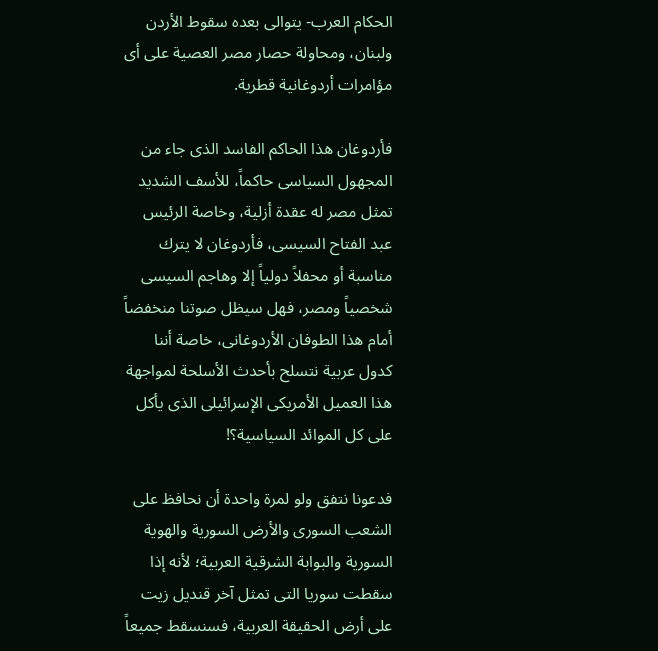الحكام العرب- يتوالى بعده سقوط الأردن ولبنان، ومحاولة حصار مصر العصية على أى مؤامرات أردوغانية قطرية.

فأردوغان هذا الحاكم الفاسد الذى جاء من المجهول السياسى حاكماً، للأسف الشديد تمثل مصر له عقدة أزلية، وخاصة الرئيس عبد الفتاح السيسى، فأردوغان لا يترك مناسبة أو محفلاً دولياً إلا وهاجم السيسى شخصياً ومصر، فهل سيظل صوتنا منخفضاً أمام هذا الطوفان الأردوغانى، خاصة أننا كدول عربية نتسلح بأحدث الأسلحة لمواجهة هذا العميل الأمريكى الإسرائيلى الذى يأكل على كل الموائد السياسية؟!

فدعونا نتفق ولو لمرة واحدة أن نحافظ على الشعب السورى والأرض السورية والهوية السورية والبوابة الشرقية العربية؛ لأنه إذا سقطت سوريا التى تمثل آخر قنديل زيت على أرض الحقيقة العربية، فسنسقط جميعاً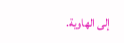إلى الهاوية.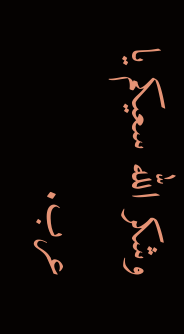وشكر الله سعيكم يا عرب.